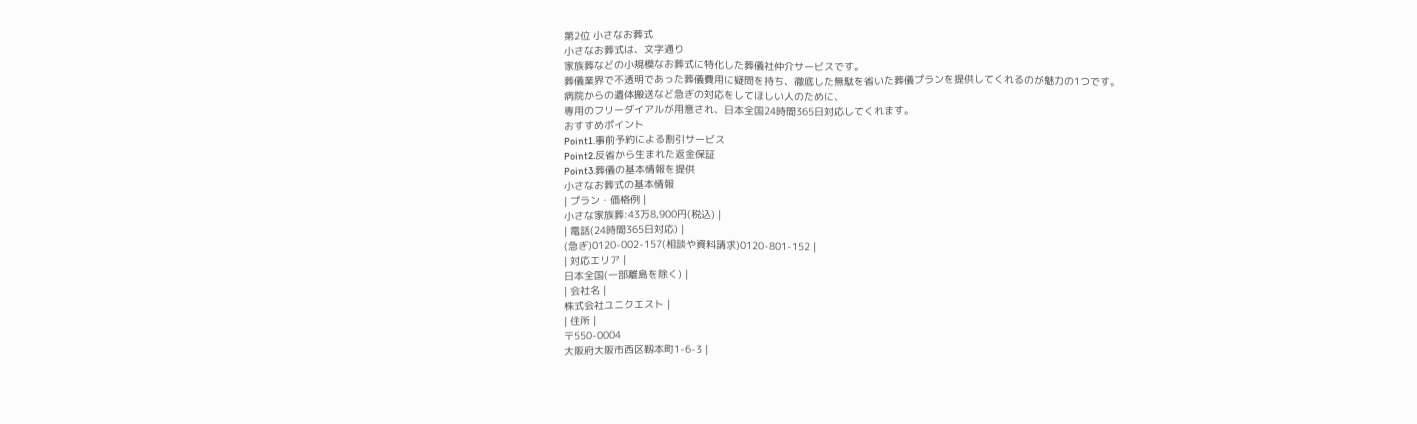第2位 小さなお葬式
小さなお葬式は、文字通り
家族葬などの小規模なお葬式に特化した葬儀社仲介サービスです。
葬儀業界で不透明であった葬儀費用に疑問を持ち、徹底した無駄を省いた葬儀プランを提供してくれるのが魅力の1つです。
病院からの遺体搬送など急ぎの対応をしてほしい人のために、
専用のフリーダイアルが用意され、日本全国24時間365日対応してくれます。
おすすめポイント
Point1.事前予約による割引サービス
Point2.反省から生まれた返金保証
Point3.葬儀の基本情報を提供
小さなお葬式の基本情報
| プラン・価格例 |
小さな家族葬:43万8,900円(税込) |
| 電話(24時間365日対応) |
(急ぎ)0120-002-157(相談や資料請求)0120-801-152 |
| 対応エリア |
日本全国(一部離島を除く) |
| 会社名 |
株式会社ユニクエスト |
| 住所 |
〒550-0004
大阪府大阪市西区靱本町1-6-3 |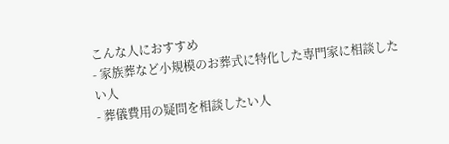こんな人におすすめ
- 家族葬など小規模のお葬式に特化した専門家に相談したい人
- 葬儀費用の疑問を相談したい人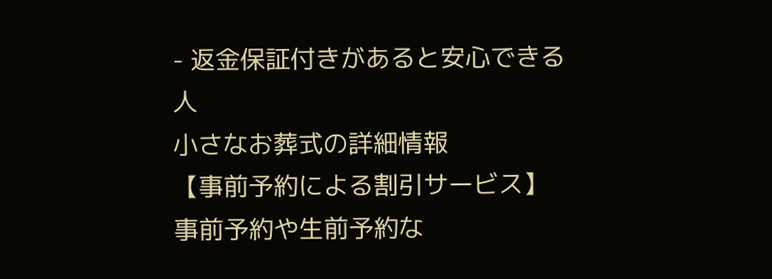- 返金保証付きがあると安心できる人
小さなお葬式の詳細情報
【事前予約による割引サービス】
事前予約や生前予約な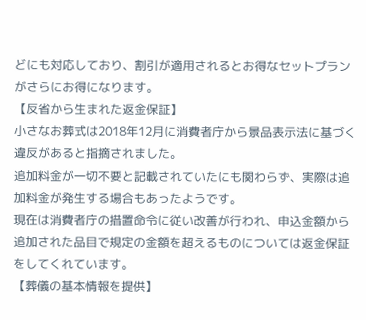どにも対応しており、割引が適用されるとお得なセットプランがさらにお得になります。
【反省から生まれた返金保証】
小さなお葬式は2018年12月に消費者庁から景品表示法に基づく違反があると指摘されました。
追加料金が一切不要と記載されていたにも関わらず、実際は追加料金が発生する場合もあったようです。
現在は消費者庁の措置命令に従い改善が行われ、申込金額から追加された品目で規定の金額を超えるものについては返金保証をしてくれています。
【葬儀の基本情報を提供】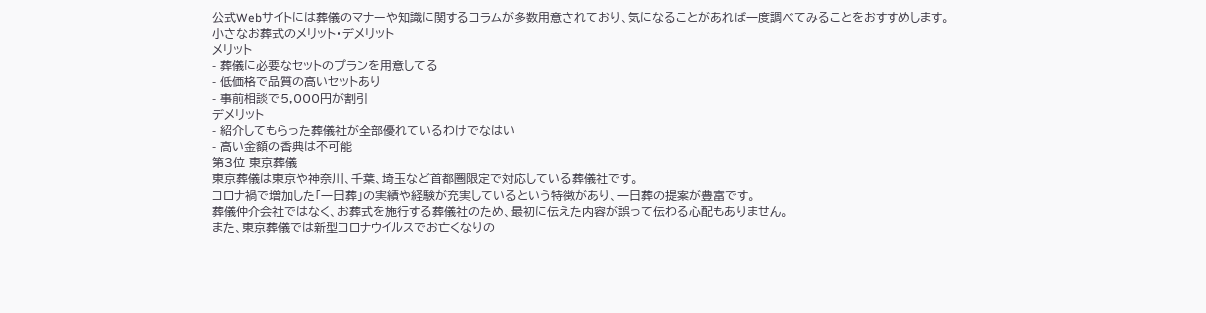公式Webサイトには葬儀のマナーや知識に関するコラムが多数用意されており、気になることがあれば一度調べてみることをおすすめします。
小さなお葬式のメリット・デメリット
メリット
- 葬儀に必要なセットのプランを用意してる
- 低価格で品質の高いセットあり
- 事前相談で5,000円が割引
デメリット
- 紹介してもらった葬儀社が全部優れているわけでなはい
- 高い金額の香典は不可能
第3位 東京葬儀
東京葬儀は東京や神奈川、千葉、埼玉など首都圏限定で対応している葬儀社です。
コロナ禍で増加した「一日葬」の実績や経験が充実しているという特徴があり、一日葬の提案が豊富です。
葬儀仲介会社ではなく、お葬式を施行する葬儀社のため、最初に伝えた内容が誤って伝わる心配もありません。
また、東京葬儀では新型コロナウイルスでお亡くなりの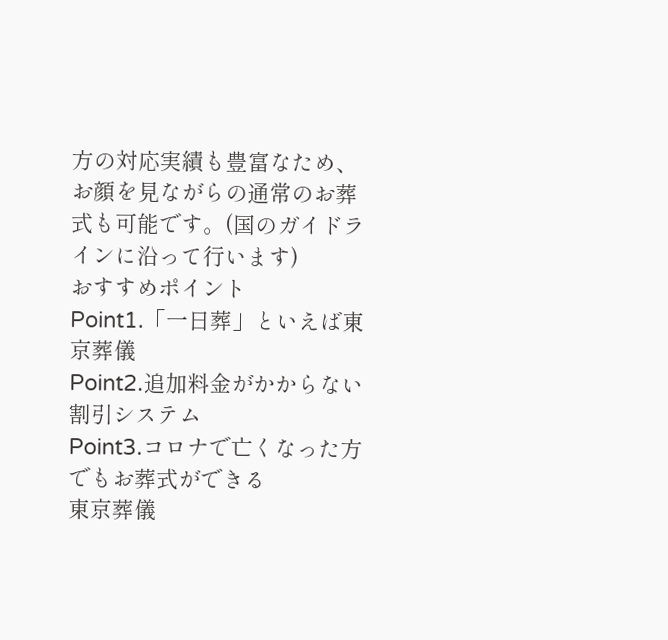方の対応実績も豊富なため、お顔を見ながらの通常のお葬式も可能です。(国のガイドラインに沿って行います)
おすすめポイント
Point1.「一日葬」といえば東京葬儀
Point2.追加料金がかからない割引システム
Point3.コロナで亡くなった方でもお葬式ができる
東京葬儀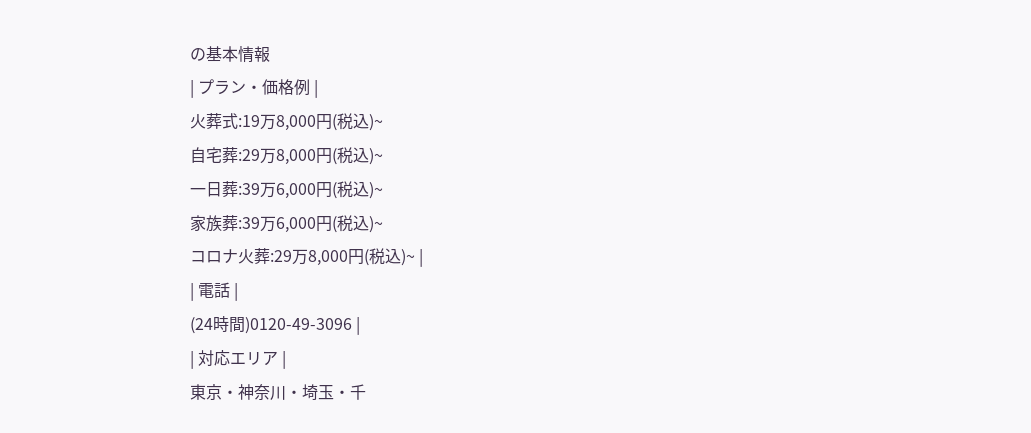の基本情報
| プラン・価格例 |
火葬式:19万8,000円(税込)~
自宅葬:29万8,000円(税込)~
一日葬:39万6,000円(税込)~
家族葬:39万6,000円(税込)~
コロナ火葬:29万8,000円(税込)~ |
| 電話 |
(24時間)0120-49-3096 |
| 対応エリア |
東京・神奈川・埼玉・千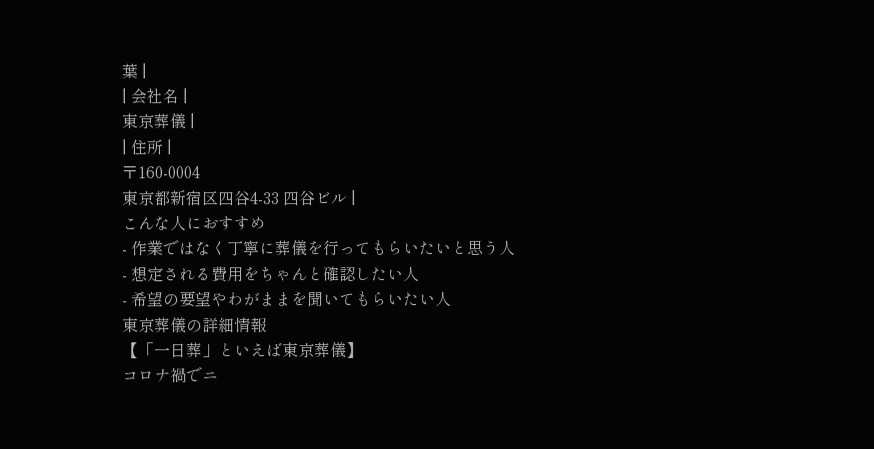葉 |
| 会社名 |
東京葬儀 |
| 住所 |
〒160-0004
東京都新宿区四谷4-33 四谷ビル |
こんな人におすすめ
- 作業ではなく丁寧に葬儀を行ってもらいたいと思う人
- 想定される費用をちゃんと確認したい人
- 希望の要望やわがままを聞いてもらいたい人
東京葬儀の詳細情報
【「一日葬」といえば東京葬儀】
コロナ禍でニ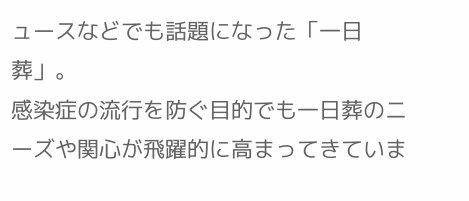ュースなどでも話題になった「一日葬」。
感染症の流行を防ぐ目的でも一日葬のニーズや関心が飛躍的に高まってきていま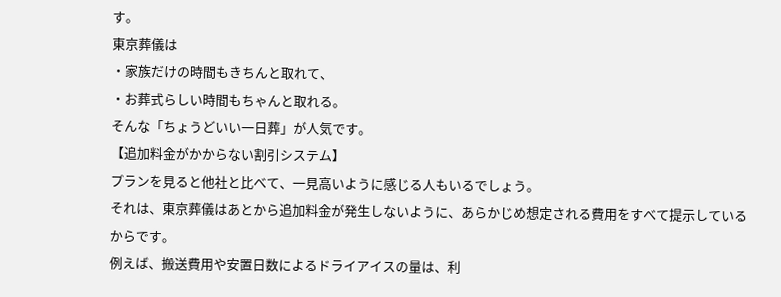す。
東京葬儀は
・家族だけの時間もきちんと取れて、
・お葬式らしい時間もちゃんと取れる。
そんな「ちょうどいい一日葬」が人気です。
【追加料金がかからない割引システム】
プランを見ると他社と比べて、一見高いように感じる人もいるでしょう。
それは、東京葬儀はあとから追加料金が発生しないように、あらかじめ想定される費用をすべて提示しているからです。
例えば、搬送費用や安置日数によるドライアイスの量は、利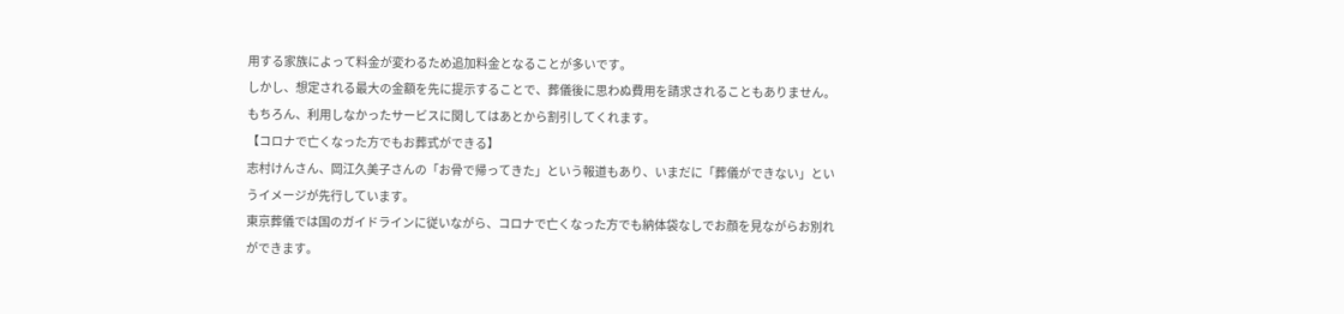用する家族によって料金が変わるため追加料金となることが多いです。
しかし、想定される最大の金額を先に提示することで、葬儀後に思わぬ費用を請求されることもありません。
もちろん、利用しなかったサービスに関してはあとから割引してくれます。
【コロナで亡くなった方でもお葬式ができる】
志村けんさん、岡江久美子さんの「お骨で帰ってきた」という報道もあり、いまだに「葬儀ができない」というイメージが先行しています。
東京葬儀では国のガイドラインに従いながら、コロナで亡くなった方でも納体袋なしでお顔を見ながらお別れができます。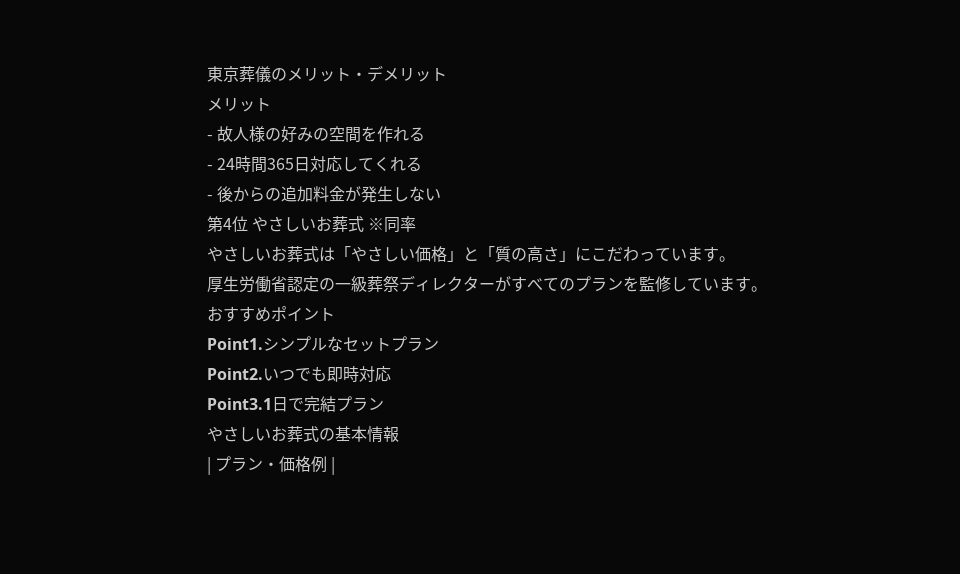東京葬儀のメリット・デメリット
メリット
- 故人様の好みの空間を作れる
- 24時間365日対応してくれる
- 後からの追加料金が発生しない
第4位 やさしいお葬式 ※同率
やさしいお葬式は「やさしい価格」と「質の高さ」にこだわっています。
厚生労働省認定の一級葬祭ディレクターがすべてのプランを監修しています。
おすすめポイント
Point1.シンプルなセットプラン
Point2.いつでも即時対応
Point3.1日で完結プラン
やさしいお葬式の基本情報
| プラン・価格例 |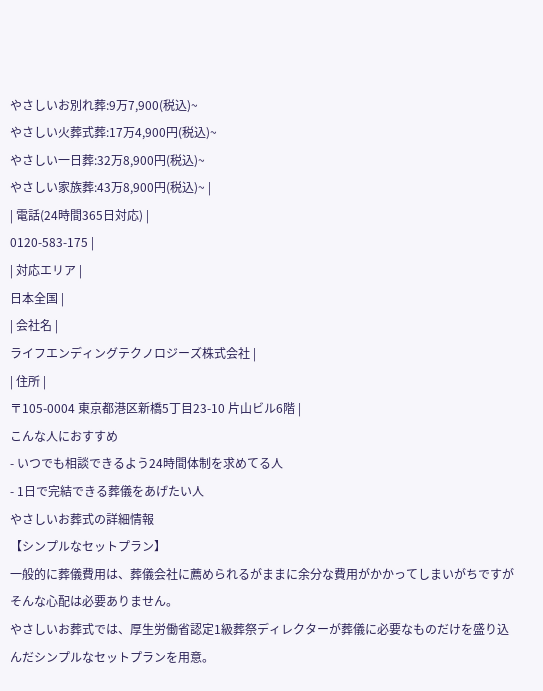やさしいお別れ葬:9万7,900(税込)~
やさしい火葬式葬:17万4,900円(税込)~
やさしい一日葬:32万8,900円(税込)~
やさしい家族葬:43万8,900円(税込)~ |
| 電話(24時間365日対応) |
0120-583-175 |
| 対応エリア |
日本全国 |
| 会社名 |
ライフエンディングテクノロジーズ株式会社 |
| 住所 |
〒105-0004 東京都港区新橋5丁目23-10 片山ビル6階 |
こんな人におすすめ
- いつでも相談できるよう24時間体制を求めてる人
- 1日で完結できる葬儀をあげたい人
やさしいお葬式の詳細情報
【シンプルなセットプラン】
一般的に葬儀費用は、葬儀会社に薦められるがままに余分な費用がかかってしまいがちですがそんな心配は必要ありません。
やさしいお葬式では、厚生労働省認定1級葬祭ディレクターが葬儀に必要なものだけを盛り込んだシンプルなセットプランを用意。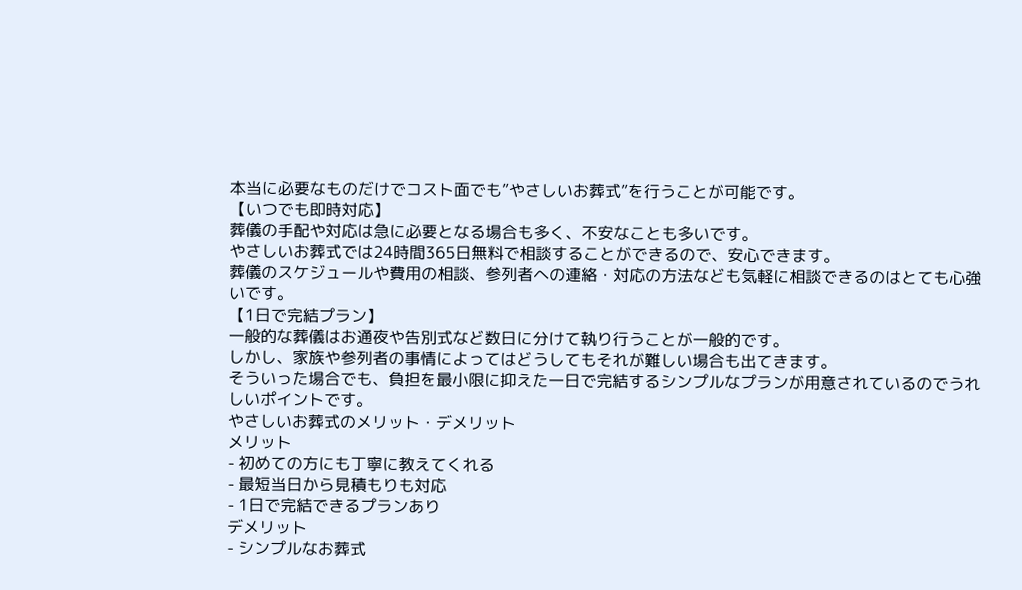本当に必要なものだけでコスト面でも”やさしいお葬式”を行うことが可能です。
【いつでも即時対応】
葬儀の手配や対応は急に必要となる場合も多く、不安なことも多いです。
やさしいお葬式では24時間365日無料で相談することができるので、安心できます。
葬儀のスケジュールや費用の相談、参列者への連絡・対応の方法なども気軽に相談できるのはとても心強いです。
【1日で完結プラン】
一般的な葬儀はお通夜や告別式など数日に分けて執り行うことが一般的です。
しかし、家族や参列者の事情によってはどうしてもそれが難しい場合も出てきます。
そういった場合でも、負担を最小限に抑えた一日で完結するシンプルなプランが用意されているのでうれしいポイントです。
やさしいお葬式のメリット・デメリット
メリット
- 初めての方にも丁寧に教えてくれる
- 最短当日から見積もりも対応
- 1日で完結できるプランあり
デメリット
- シンプルなお葬式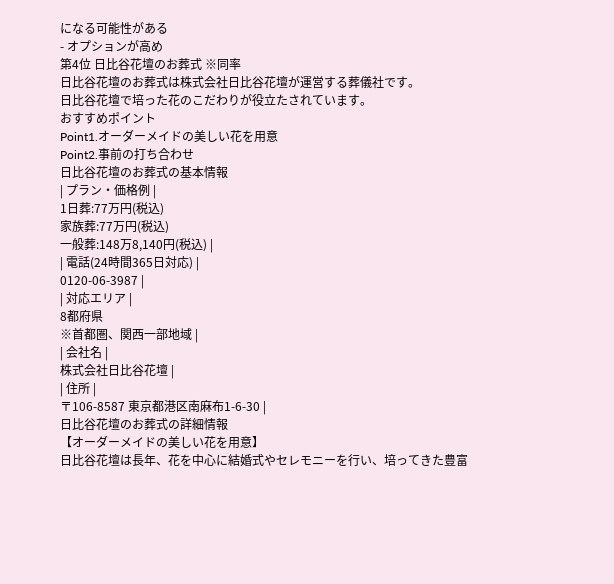になる可能性がある
- オプションが高め
第4位 日比谷花壇のお葬式 ※同率
日比谷花壇のお葬式は株式会社日比谷花壇が運営する葬儀社です。
日比谷花壇で培った花のこだわりが役立たされています。
おすすめポイント
Point1.オーダーメイドの美しい花を用意
Point2.事前の打ち合わせ
日比谷花壇のお葬式の基本情報
| プラン・価格例 |
1日葬:77万円(税込)
家族葬:77万円(税込)
一般葬:148万8,140円(税込) |
| 電話(24時間365日対応) |
0120-06-3987 |
| 対応エリア |
8都府県
※首都圏、関西一部地域 |
| 会社名 |
株式会社日比谷花壇 |
| 住所 |
〒106-8587 東京都港区南麻布1-6-30 |
日比谷花壇のお葬式の詳細情報
【オーダーメイドの美しい花を用意】
日比谷花壇は長年、花を中心に結婚式やセレモニーを行い、培ってきた豊富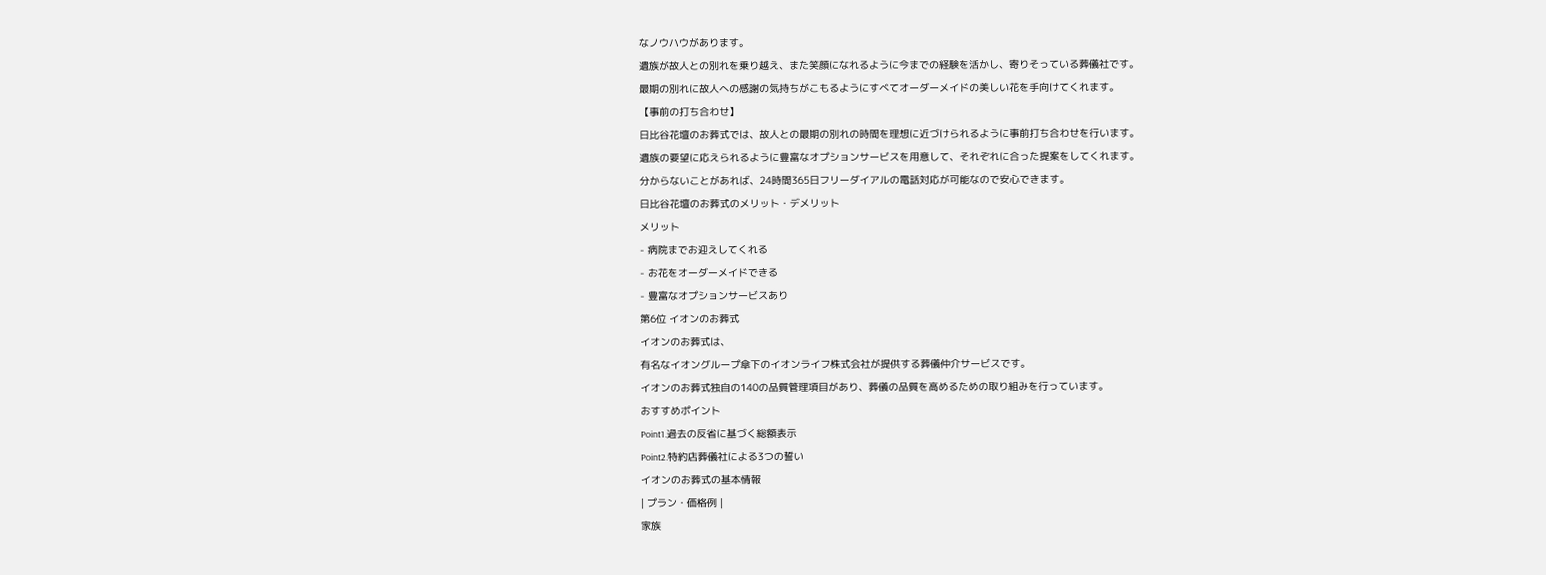なノウハウがあります。
遺族が故人との別れを乗り越え、また笑顔になれるように今までの経験を活かし、寄りそっている葬儀社です。
最期の別れに故人への感謝の気持ちがこもるようにすべてオーダーメイドの美しい花を手向けてくれます。
【事前の打ち合わせ】
日比谷花壇のお葬式では、故人との最期の別れの時間を理想に近づけられるように事前打ち合わせを行います。
遺族の要望に応えられるように豊富なオプションサービスを用意して、それぞれに合った提案をしてくれます。
分からないことがあれば、24時間365日フリーダイアルの電話対応が可能なので安心できます。
日比谷花壇のお葬式のメリット・デメリット
メリット
- 病院までお迎えしてくれる
- お花をオーダーメイドできる
- 豊富なオプションサービスあり
第6位 イオンのお葬式
イオンのお葬式は、
有名なイオングループ傘下のイオンライフ株式会社が提供する葬儀仲介サービスです。
イオンのお葬式独自の140の品質管理項目があり、葬儀の品質を高めるための取り組みを行っています。
おすすめポイント
Point1.過去の反省に基づく総額表示
Point2.特約店葬儀社による3つの誓い
イオンのお葬式の基本情報
| プラン・価格例 |
家族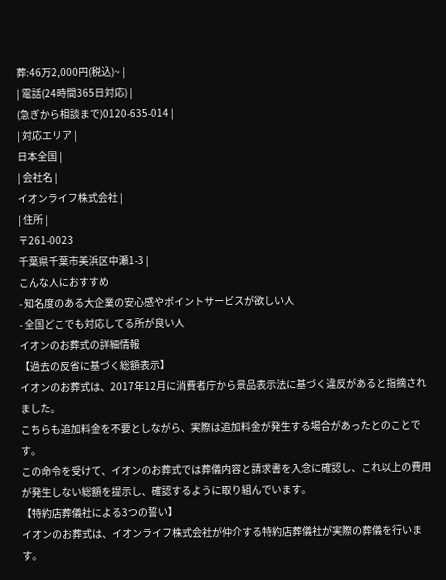葬:46万2,000円(税込)~ |
| 電話(24時間365日対応) |
(急ぎから相談まで)0120-635-014 |
| 対応エリア |
日本全国 |
| 会社名 |
イオンライフ株式会社 |
| 住所 |
〒261-0023
千葉県千葉市美浜区中瀬1-3 |
こんな人におすすめ
- 知名度のある大企業の安心感やポイントサービスが欲しい人
- 全国どこでも対応してる所が良い人
イオンのお葬式の詳細情報
【過去の反省に基づく総額表示】
イオンのお葬式は、2017年12月に消費者庁から景品表示法に基づく違反があると指摘されました。
こちらも追加料金を不要としながら、実際は追加料金が発生する場合があったとのことです。
この命令を受けて、イオンのお葬式では葬儀内容と請求書を入念に確認し、これ以上の費用が発生しない総額を提示し、確認するように取り組んでいます。
【特約店葬儀社による3つの誓い】
イオンのお葬式は、イオンライフ株式会社が仲介する特約店葬儀社が実際の葬儀を行います。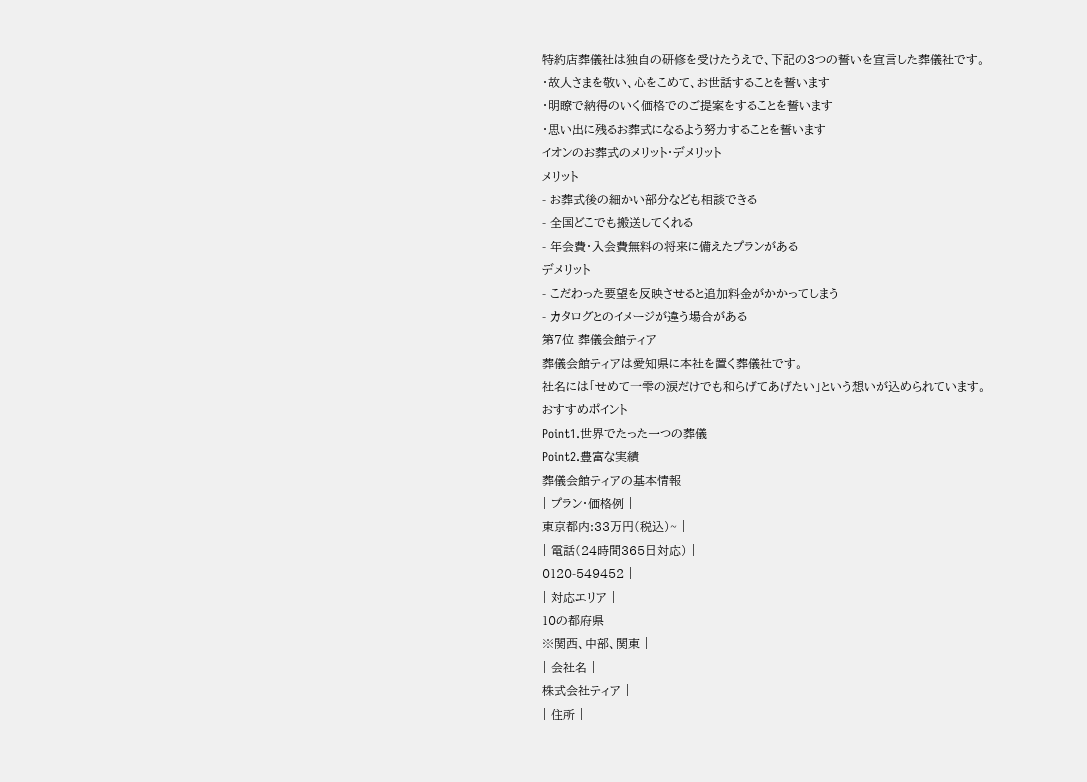特約店葬儀社は独自の研修を受けたうえで、下記の3つの誓いを宣言した葬儀社です。
・故人さまを敬い、心をこめて、お世話することを誓います
・明瞭で納得のいく価格でのご提案をすることを誓います
・思い出に残るお葬式になるよう努力することを誓います
イオンのお葬式のメリット・デメリット
メリット
- お葬式後の細かい部分なども相談できる
- 全国どこでも搬送してくれる
- 年会費・入会費無料の将来に備えたプランがある
デメリット
- こだわった要望を反映させると追加料金がかかってしまう
- カタログとのイメージが違う場合がある
第7位 葬儀会館ティア
葬儀会館ティアは愛知県に本社を置く葬儀社です。
社名には「せめて⼀雫の涙だけでも和らげてあげたい」という想いが込められています。
おすすめポイント
Point1.世界でたった一つの葬儀
Point2.豊富な実績
葬儀会館ティアの基本情報
| プラン・価格例 |
東京都内:33万円(税込)~ |
| 電話(24時間365日対応) |
0120-549452 |
| 対応エリア |
10の都府県
※関西、中部、関東 |
| 会社名 |
株式会社ティア |
| 住所 |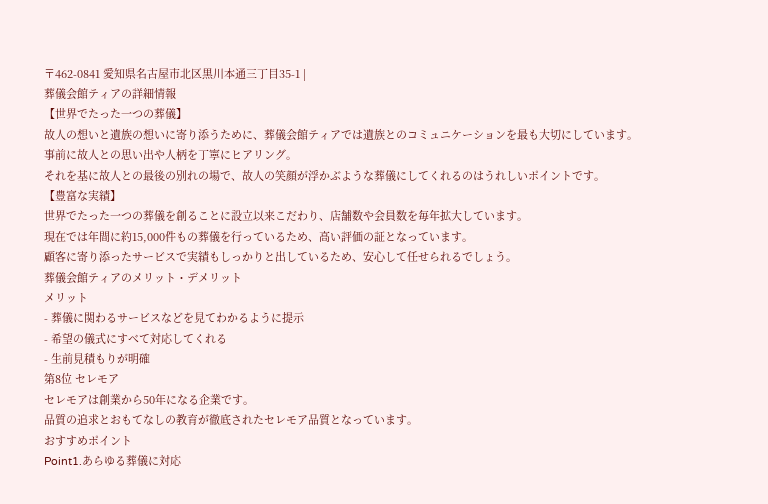〒462-0841 愛知県名古屋市北区黒川本通三丁目35-1 |
葬儀会館ティアの詳細情報
【世界でたった一つの葬儀】
故人の想いと遺族の想いに寄り添うために、葬儀会館ティアでは遺族とのコミュニケーションを最も大切にしています。
事前に故人との思い出や人柄を丁寧にヒアリング。
それを基に故人との最後の別れの場で、故人の笑顔が浮かぶような葬儀にしてくれるのはうれしいポイントです。
【豊富な実績】
世界でたった一つの葬儀を創ることに設立以来こだわり、店舗数や会員数を毎年拡大しています。
現在では年間に約15,000件もの葬儀を行っているため、高い評価の証となっています。
顧客に寄り添ったサービスで実績もしっかりと出しているため、安心して任せられるでしょう。
葬儀会館ティアのメリット・デメリット
メリット
- 葬儀に関わるサービスなどを見てわかるように提示
- 希望の儀式にすべて対応してくれる
- 生前見積もりが明確
第8位 セレモア
セレモアは創業から50年になる企業です。
品質の追求とおもてなしの教育が徹底されたセレモア品質となっています。
おすすめポイント
Point1.あらゆる葬儀に対応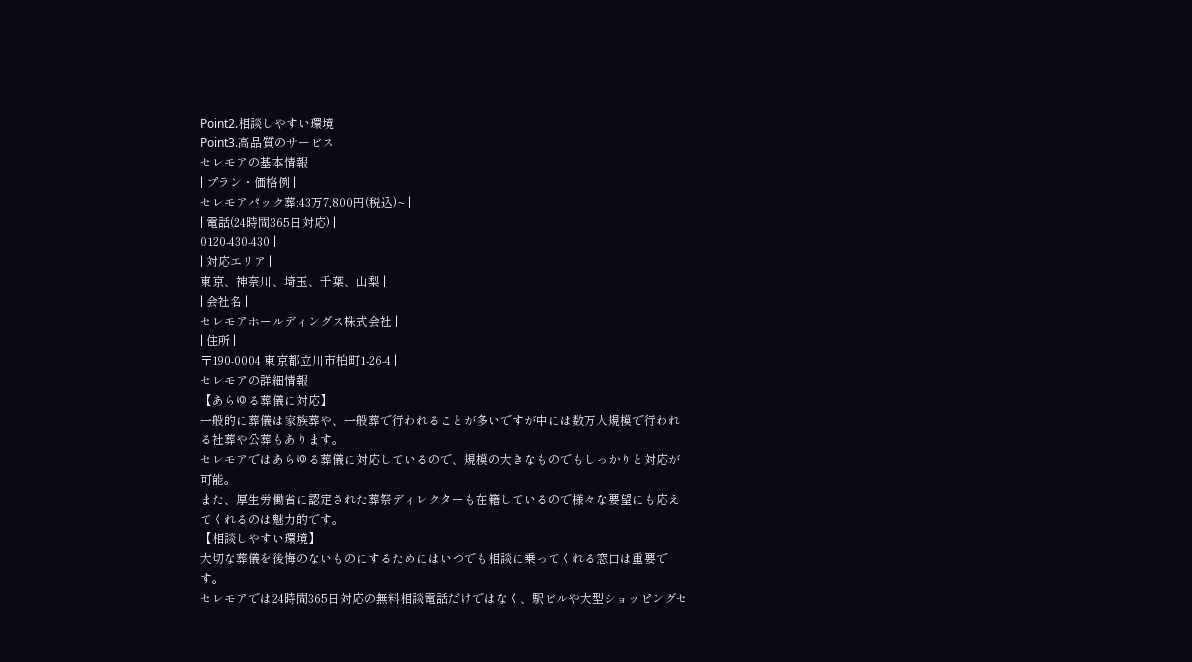Point2.相談しやすい環境
Point3.高品質のサービス
セレモアの基本情報
| プラン・価格例 |
セレモアパック葬:43万7,800円(税込)~ |
| 電話(24時間365日対応) |
0120-430-430 |
| 対応エリア |
東京、神奈川、埼玉、千葉、山梨 |
| 会社名 |
セレモアホールディングス株式会社 |
| 住所 |
〒190-0004 東京都立川市柏町1-26-4 |
セレモアの詳細情報
【あらゆる葬儀に対応】
一般的に葬儀は家族葬や、一般葬で行われることが多いですが中には数万人規模で行われる社葬や公葬もあります。
セレモアではあらゆる葬儀に対応しているので、規模の大きなものでもしっかりと対応が可能。
また、厚生労働省に認定された葬祭ディレクターも在籍しているので様々な要望にも応えてくれるのは魅力的です。
【相談しやすい環境】
大切な葬儀を後悔のないものにするためにはいつでも相談に乗ってくれる窓口は重要です。
セレモアでは24時間365日対応の無料相談電話だけではなく、駅ビルや大型ショッピングセ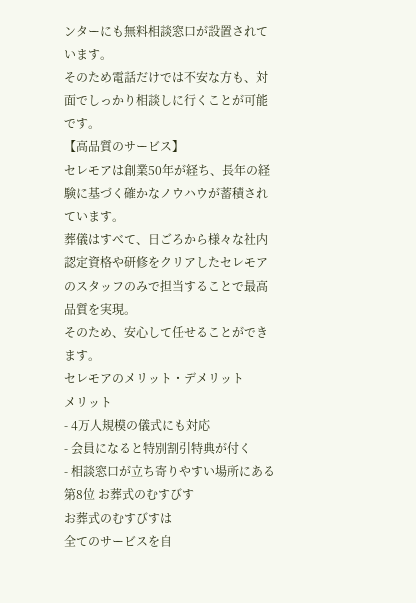ンターにも無料相談窓口が設置されています。
そのため電話だけでは不安な方も、対面でしっかり相談しに行くことが可能です。
【高品質のサービス】
セレモアは創業50年が経ち、長年の経験に基づく確かなノウハウが蓄積されています。
葬儀はすべて、日ごろから様々な社内認定資格や研修をクリアしたセレモアのスタッフのみで担当することで最高品質を実現。
そのため、安心して任せることができます。
セレモアのメリット・デメリット
メリット
- 4万人規模の儀式にも対応
- 会員になると特別割引特典が付く
- 相談窓口が立ち寄りやすい場所にある
第8位 お葬式のむすびす
お葬式のむすびすは
全てのサービスを自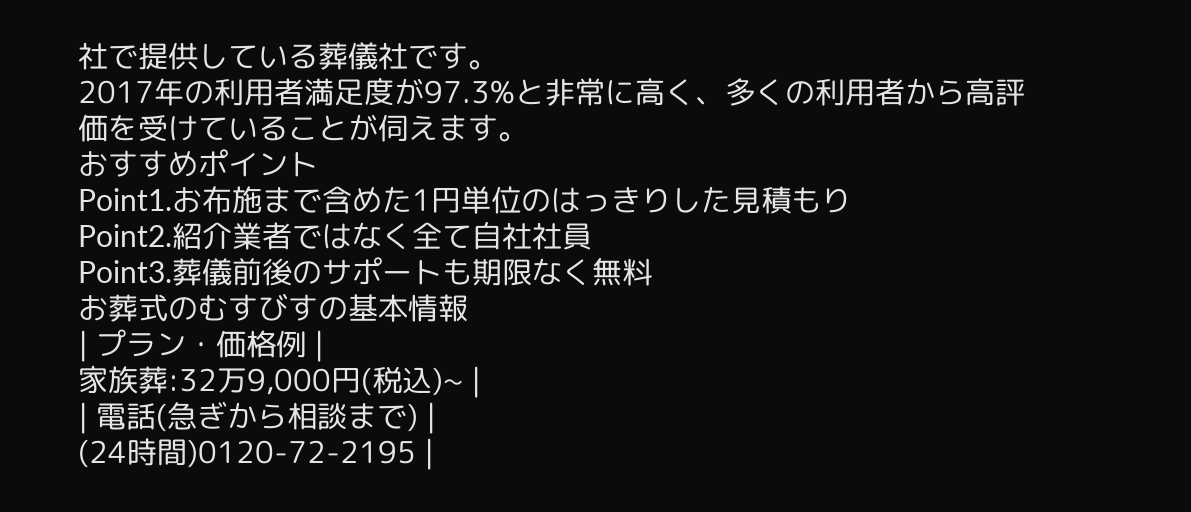社で提供している葬儀社です。
2017年の利用者満足度が97.3%と非常に高く、多くの利用者から高評価を受けていることが伺えます。
おすすめポイント
Point1.お布施まで含めた1円単位のはっきりした見積もり
Point2.紹介業者ではなく全て自社社員
Point3.葬儀前後のサポートも期限なく無料
お葬式のむすびすの基本情報
| プラン・価格例 |
家族葬:32万9,000円(税込)~ |
| 電話(急ぎから相談まで) |
(24時間)0120-72-2195 |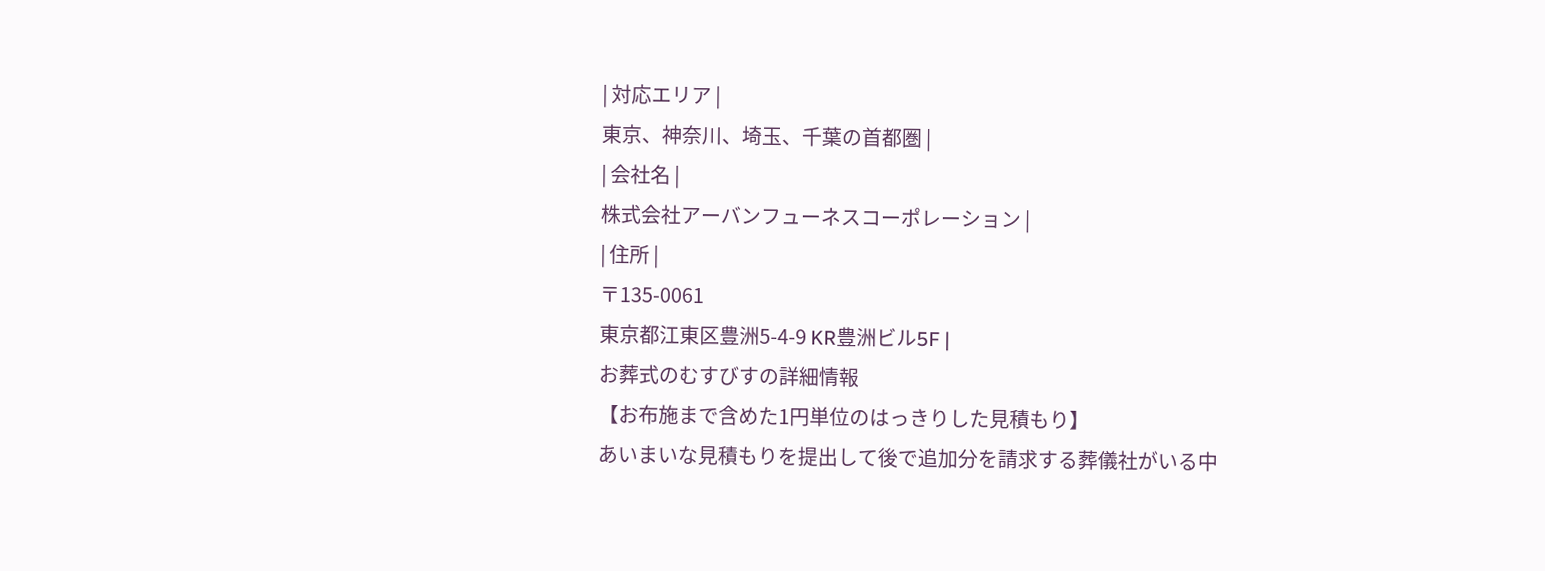| 対応エリア |
東京、神奈川、埼玉、千葉の首都圏 |
| 会社名 |
株式会社アーバンフューネスコーポレーション |
| 住所 |
〒135-0061
東京都江東区豊洲5-4-9 KR豊洲ビル5F |
お葬式のむすびすの詳細情報
【お布施まで含めた1円単位のはっきりした見積もり】
あいまいな見積もりを提出して後で追加分を請求する葬儀社がいる中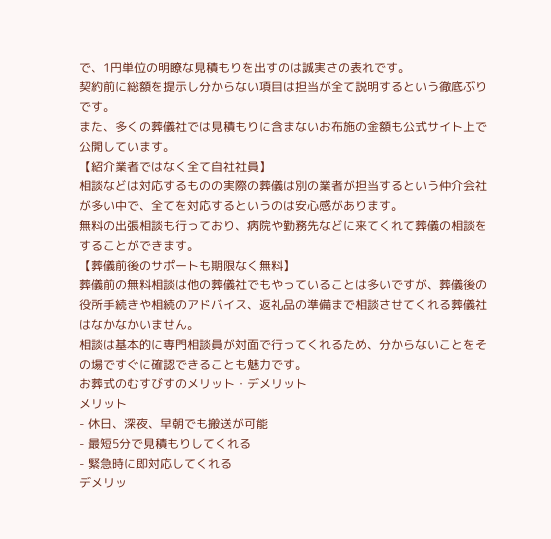で、1円単位の明瞭な見積もりを出すのは誠実さの表れです。
契約前に総額を提示し分からない項目は担当が全て説明するという徹底ぶりです。
また、多くの葬儀社では見積もりに含まないお布施の金額も公式サイト上で公開しています。
【紹介業者ではなく全て自社社員】
相談などは対応するものの実際の葬儀は別の業者が担当するという仲介会社が多い中で、全てを対応するというのは安心感があります。
無料の出張相談も行っており、病院や勤務先などに来てくれて葬儀の相談をすることができます。
【葬儀前後のサポートも期限なく無料】
葬儀前の無料相談は他の葬儀社でもやっていることは多いですが、葬儀後の役所手続きや相続のアドバイス、返礼品の準備まで相談させてくれる葬儀社はなかなかいません。
相談は基本的に専門相談員が対面で行ってくれるため、分からないことをその場ですぐに確認できることも魅力です。
お葬式のむすびすのメリット・デメリット
メリット
- 休日、深夜、早朝でも搬送が可能
- 最短5分で見積もりしてくれる
- 緊急時に即対応してくれる
デメリッ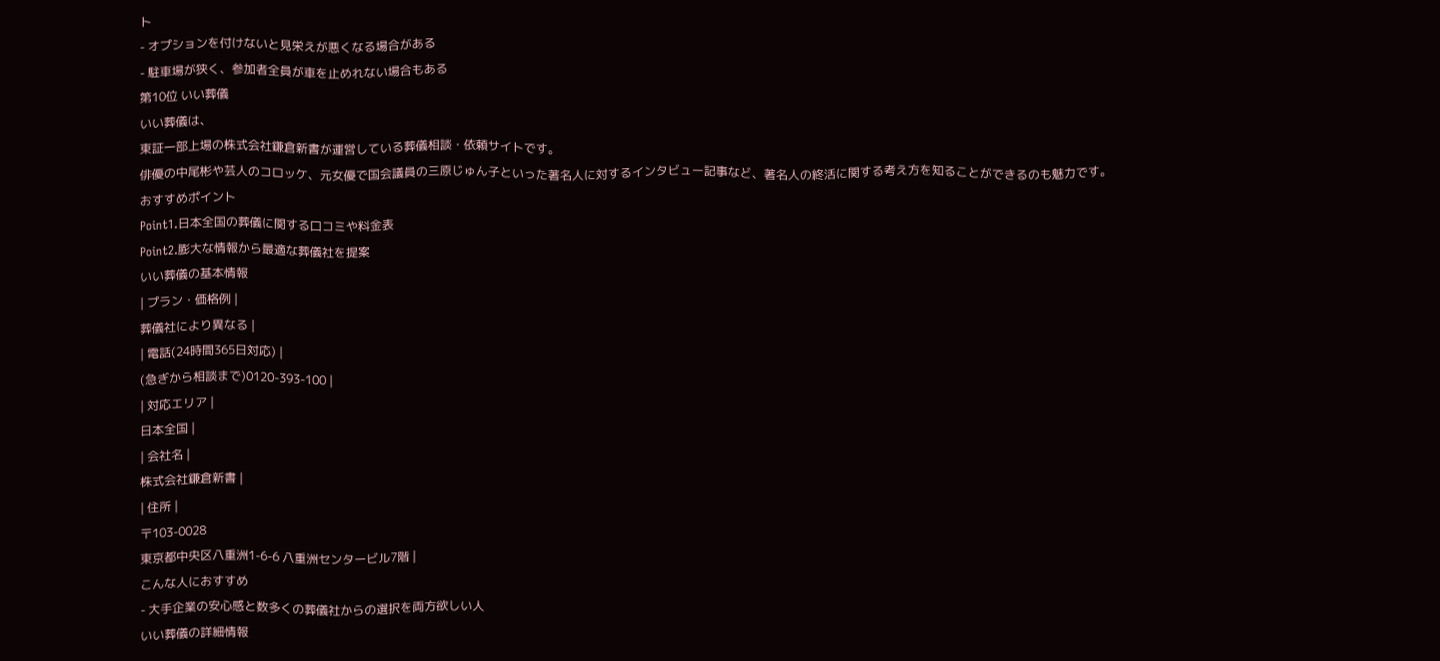ト
- オプションを付けないと見栄えが悪くなる場合がある
- 駐車場が狭く、参加者全員が車を止めれない場合もある
第10位 いい葬儀
いい葬儀は、
東証一部上場の株式会社鎌倉新書が運営している葬儀相談・依頼サイトです。
俳優の中尾彬や芸人のコロッケ、元女優で国会議員の三原じゅん子といった著名人に対するインタビュー記事など、著名人の終活に関する考え方を知ることができるのも魅力です。
おすすめポイント
Point1.日本全国の葬儀に関する口コミや料金表
Point2.膨大な情報から最適な葬儀社を提案
いい葬儀の基本情報
| プラン・価格例 |
葬儀社により異なる |
| 電話(24時間365日対応) |
(急ぎから相談まで)0120-393-100 |
| 対応エリア |
日本全国 |
| 会社名 |
株式会社鎌倉新書 |
| 住所 |
〒103-0028
東京都中央区八重洲1-6-6 八重洲センタービル7階 |
こんな人におすすめ
- 大手企業の安心感と数多くの葬儀社からの選択を両方欲しい人
いい葬儀の詳細情報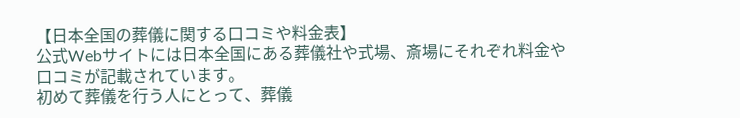【日本全国の葬儀に関する口コミや料金表】
公式Webサイトには日本全国にある葬儀社や式場、斎場にそれぞれ料金や口コミが記載されています。
初めて葬儀を行う人にとって、葬儀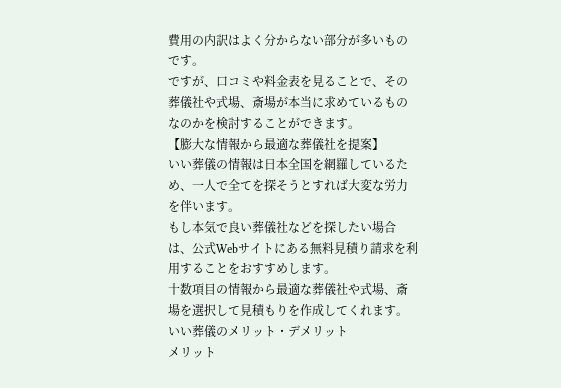費用の内訳はよく分からない部分が多いものです。
ですが、口コミや料金表を見ることで、その葬儀社や式場、斎場が本当に求めているものなのかを検討することができます。
【膨大な情報から最適な葬儀社を提案】
いい葬儀の情報は日本全国を網羅しているため、一人で全てを探そうとすれば大変な労力を伴います。
もし本気で良い葬儀社などを探したい場合は、公式Webサイトにある無料見積り請求を利用することをおすすめします。
十数項目の情報から最適な葬儀社や式場、斎場を選択して見積もりを作成してくれます。
いい葬儀のメリット・デメリット
メリット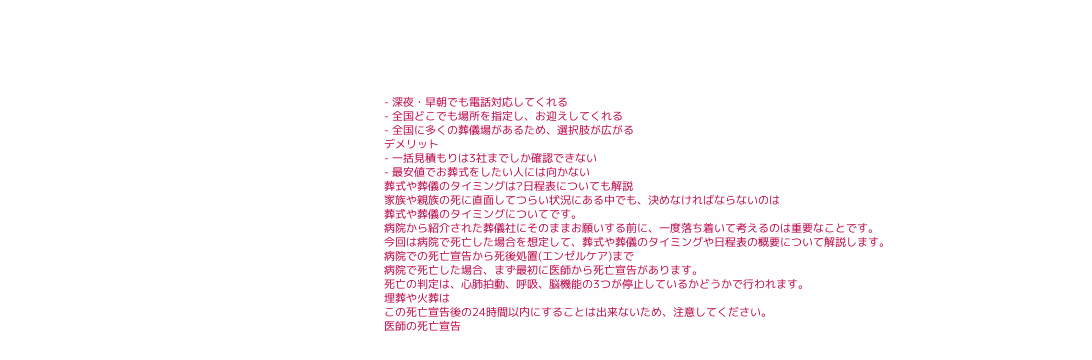- 深夜・早朝でも電話対応してくれる
- 全国どこでも場所を指定し、お迎えしてくれる
- 全国に多くの葬儀場があるため、選択肢が広がる
デメリット
- 一括見積もりは3社までしか確認できない
- 最安値でお葬式をしたい人には向かない
葬式や葬儀のタイミングは?日程表についても解説
家族や親族の死に直面してつらい状況にある中でも、決めなければならないのは
葬式や葬儀のタイミングについてです。
病院から紹介された葬儀社にそのままお願いする前に、一度落ち着いて考えるのは重要なことです。
今回は病院で死亡した場合を想定して、葬式や葬儀のタイミングや日程表の概要について解説します。
病院での死亡宣告から死後処置(エンゼルケア)まで
病院で死亡した場合、まず最初に医師から死亡宣告があります。
死亡の判定は、心肺拍動、呼吸、脳機能の3つが停止しているかどうかで行われます。
埋葬や火葬は
この死亡宣告後の24時間以内にすることは出来ないため、注意してください。
医師の死亡宣告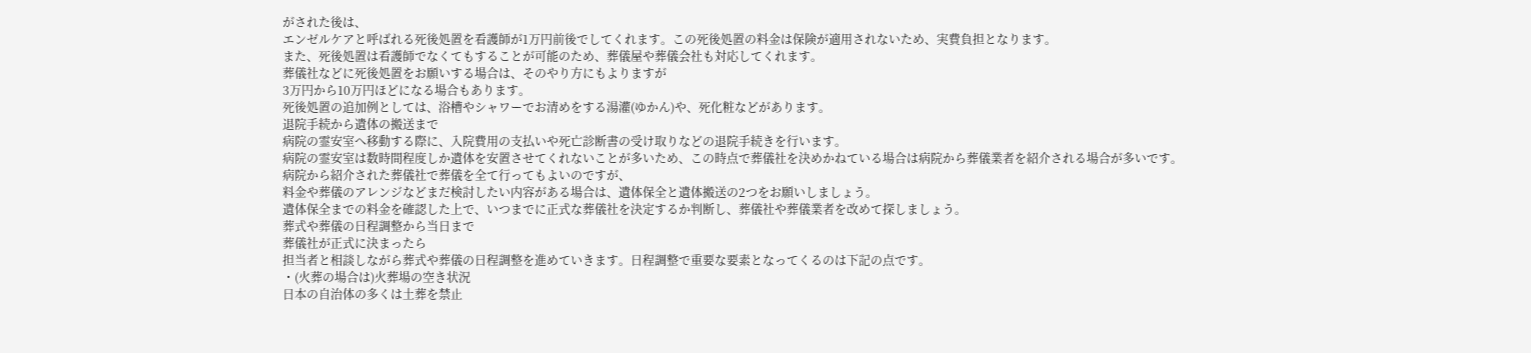がされた後は、
エンゼルケアと呼ばれる死後処置を看護師が1万円前後でしてくれます。この死後処置の料金は保険が適用されないため、実費負担となります。
また、死後処置は看護師でなくてもすることが可能のため、葬儀屋や葬儀会社も対応してくれます。
葬儀社などに死後処置をお願いする場合は、そのやり方にもよりますが
3万円から10万円ほどになる場合もあります。
死後処置の追加例としては、浴槽やシャワーでお清めをする湯灌(ゆかん)や、死化粧などがあります。
退院手続から遺体の搬送まで
病院の霊安室へ移動する際に、入院費用の支払いや死亡診断書の受け取りなどの退院手続きを行います。
病院の霊安室は数時間程度しか遺体を安置させてくれないことが多いため、この時点で葬儀社を決めかねている場合は病院から葬儀業者を紹介される場合が多いです。
病院から紹介された葬儀社で葬儀を全て行ってもよいのですが、
料金や葬儀のアレンジなどまだ検討したい内容がある場合は、遺体保全と遺体搬送の2つをお願いしましょう。
遺体保全までの料金を確認した上で、いつまでに正式な葬儀社を決定するか判断し、葬儀社や葬儀業者を改めて探しましょう。
葬式や葬儀の日程調整から当日まで
葬儀社が正式に決まったら
担当者と相談しながら葬式や葬儀の日程調整を進めていきます。日程調整で重要な要素となってくるのは下記の点です。
・(火葬の場合は)火葬場の空き状況
日本の自治体の多くは土葬を禁止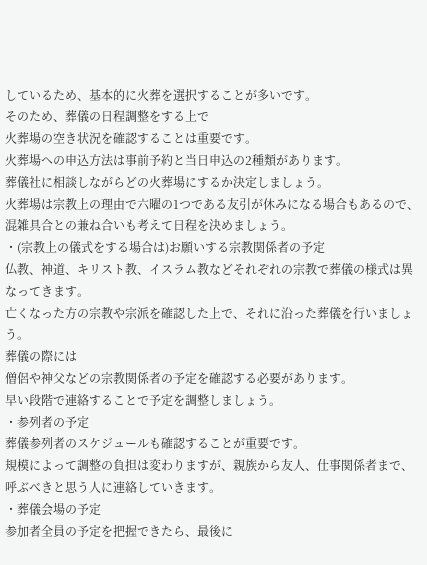しているため、基本的に火葬を選択することが多いです。
そのため、葬儀の日程調整をする上で
火葬場の空き状況を確認することは重要です。
火葬場への申込方法は事前予約と当日申込の2種類があります。
葬儀社に相談しながらどの火葬場にするか決定しましょう。
火葬場は宗教上の理由で六曜の1つである友引が休みになる場合もあるので、混雑具合との兼ね合いも考えて日程を決めましょう。
・(宗教上の儀式をする場合は)お願いする宗教関係者の予定
仏教、神道、キリスト教、イスラム教などそれぞれの宗教で葬儀の様式は異なってきます。
亡くなった方の宗教や宗派を確認した上で、それに沿った葬儀を行いましょう。
葬儀の際には
僧侶や神父などの宗教関係者の予定を確認する必要があります。
早い段階で連絡することで予定を調整しましょう。
・参列者の予定
葬儀参列者のスケジュールも確認することが重要です。
規模によって調整の負担は変わりますが、親族から友人、仕事関係者まで、呼ぶべきと思う人に連絡していきます。
・葬儀会場の予定
参加者全員の予定を把握できたら、最後に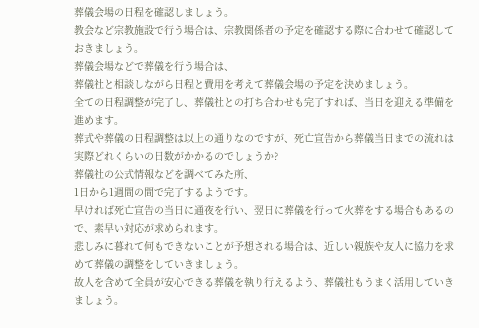葬儀会場の日程を確認しましょう。
教会など宗教施設で行う場合は、宗教関係者の予定を確認する際に合わせて確認しておきましょう。
葬儀会場などで葬儀を行う場合は、
葬儀社と相談しながら日程と費用を考えて葬儀会場の予定を決めましょう。
全ての日程調整が完了し、葬儀社との打ち合わせも完了すれば、当日を迎える準備を進めます。
葬式や葬儀の日程調整は以上の通りなのですが、死亡宣告から葬儀当日までの流れは実際どれくらいの日数がかかるのでしょうか?
葬儀社の公式情報などを調べてみた所、
1日から1週間の間で完了するようです。
早ければ死亡宣告の当日に通夜を行い、翌日に葬儀を行って火葬をする場合もあるので、素早い対応が求められます。
悲しみに暮れて何もできないことが予想される場合は、近しい親族や友人に協力を求めて葬儀の調整をしていきましょう。
故人を含めて全員が安心できる葬儀を執り行えるよう、葬儀社もうまく活用していきましょう。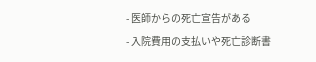- 医師からの死亡宣告がある
- 入院費用の支払いや死亡診断書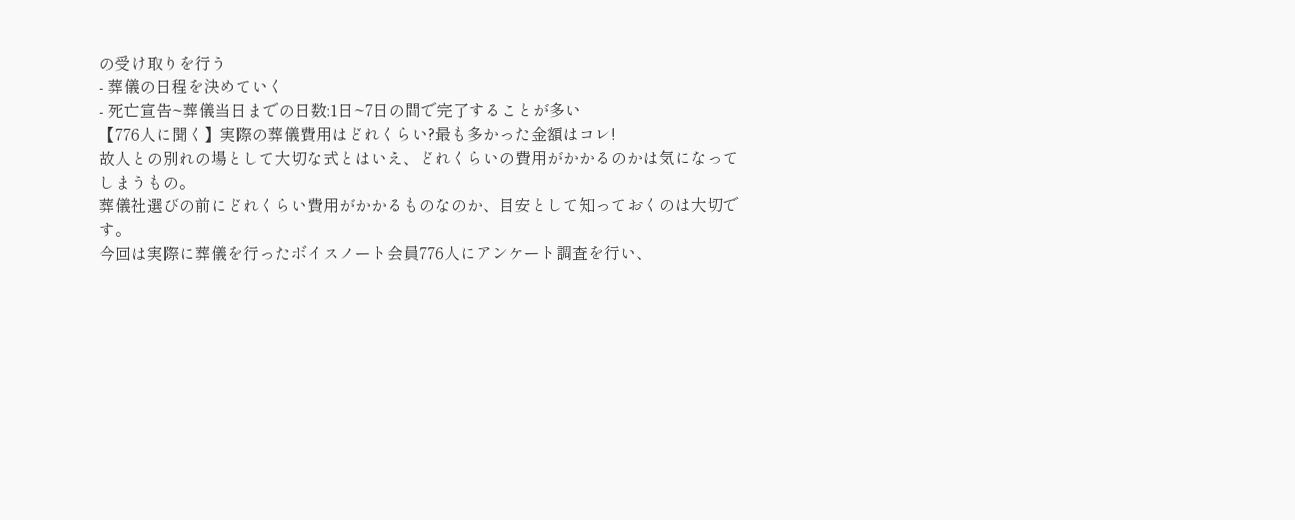の受け取りを行う
- 葬儀の日程を決めていく
- 死亡宣告~葬儀当日までの日数:1日~7日の間で完了することが多い
【776人に聞く】実際の葬儀費用はどれくらい?最も多かった金額はコレ!
故人との別れの場として大切な式とはいえ、どれくらいの費用がかかるのかは気になってしまうもの。
葬儀社選びの前にどれくらい費用がかかるものなのか、目安として知っておくのは大切です。
今回は実際に葬儀を行ったボイスノート会員776人にアンケート調査を行い、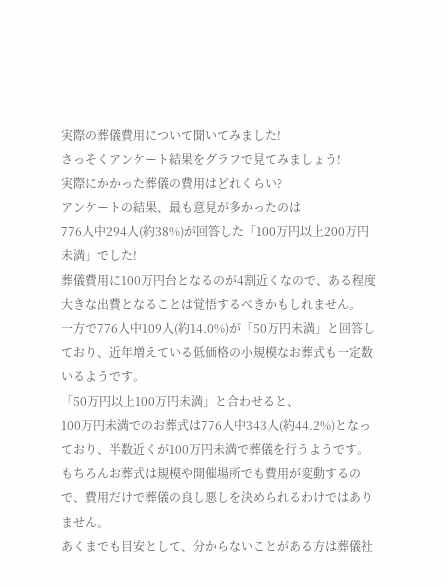実際の葬儀費用について聞いてみました!
さっそくアンケート結果をグラフで見てみましょう!
実際にかかった葬儀の費用はどれくらい?
アンケートの結果、最も意見が多かったのは
776人中294人(約38%)が回答した「100万円以上200万円未満」でした!
葬儀費用に100万円台となるのが4割近くなので、ある程度大きな出費となることは覚悟するべきかもしれません。
一方で776人中109人(約14.0%)が「50万円未満」と回答しており、近年増えている低価格の小規模なお葬式も一定数いるようです。
「50万円以上100万円未満」と合わせると、
100万円未満でのお葬式は776人中343人(約44.2%)となっており、半数近くが100万円未満で葬儀を行うようです。
もちろんお葬式は規模や開催場所でも費用が変動するので、費用だけで葬儀の良し悪しを決められるわけではありません。
あくまでも目安として、分からないことがある方は葬儀社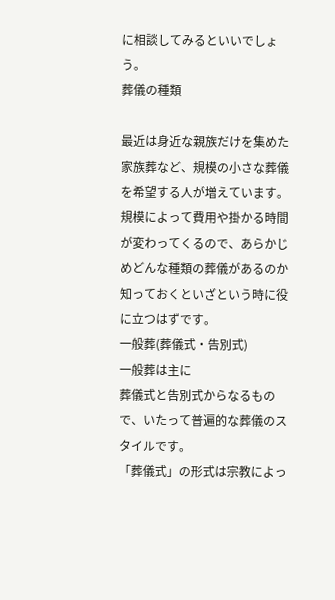に相談してみるといいでしょう。
葬儀の種類

最近は身近な親族だけを集めた家族葬など、規模の小さな葬儀を希望する人が増えています。
規模によって費用や掛かる時間が変わってくるので、あらかじめどんな種類の葬儀があるのか知っておくといざという時に役に立つはずです。
一般葬(葬儀式・告別式)
一般葬は主に
葬儀式と告別式からなるもので、いたって普遍的な葬儀のスタイルです。
「葬儀式」の形式は宗教によっ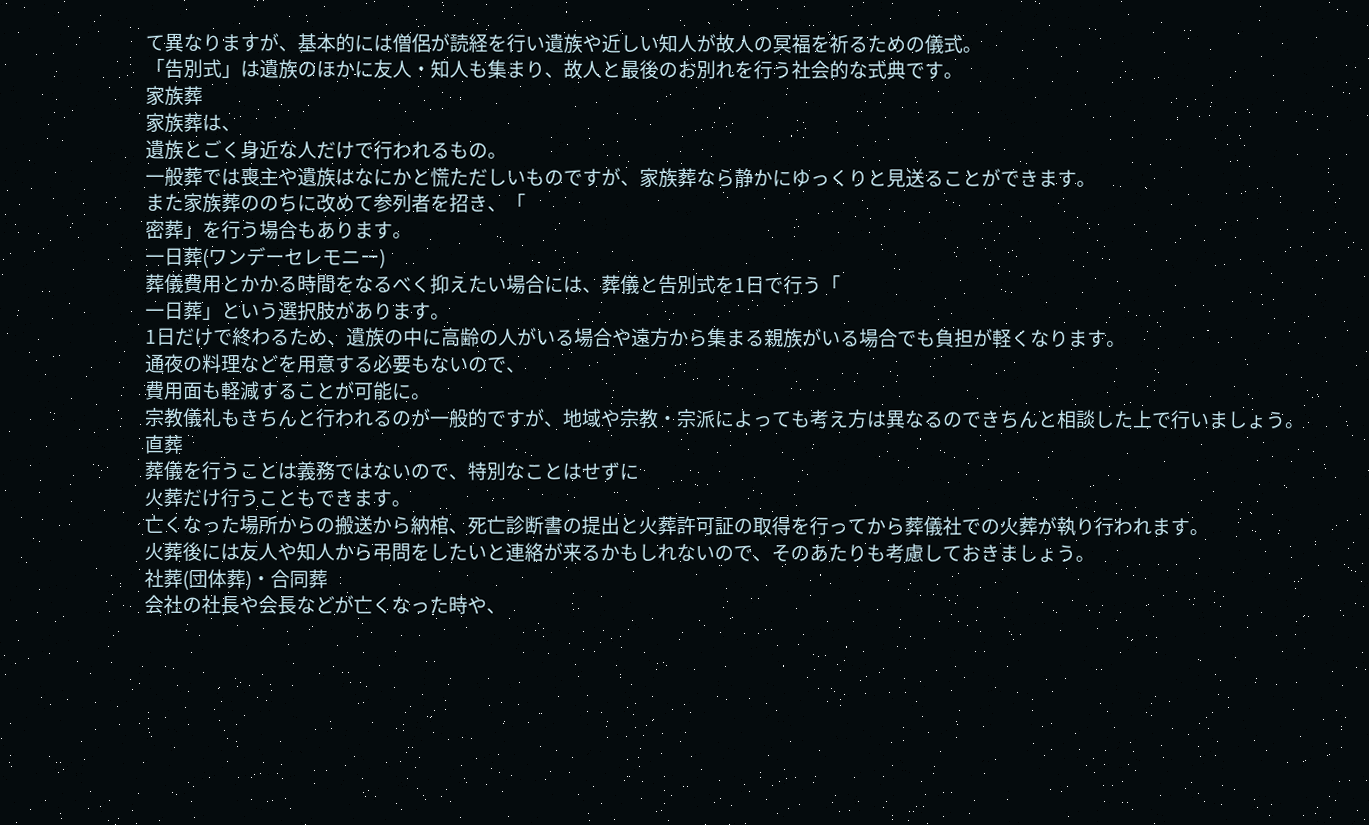て異なりますが、基本的には僧侶が読経を行い遺族や近しい知人が故人の冥福を祈るための儀式。
「告別式」は遺族のほかに友人・知人も集まり、故人と最後のお別れを行う社会的な式典です。
家族葬
家族葬は、
遺族とごく身近な人だけで行われるもの。
一般葬では喪主や遺族はなにかと慌ただしいものですが、家族葬なら静かにゆっくりと見送ることができます。
また家族葬ののちに改めて参列者を招き、「
密葬」を行う場合もあります。
一日葬(ワンデーセレモニー)
葬儀費用とかかる時間をなるべく抑えたい場合には、葬儀と告別式を1日で行う「
一日葬」という選択肢があります。
1日だけで終わるため、遺族の中に高齢の人がいる場合や遠方から集まる親族がいる場合でも負担が軽くなります。
通夜の料理などを用意する必要もないので、
費用面も軽減することが可能に。
宗教儀礼もきちんと行われるのが一般的ですが、地域や宗教・宗派によっても考え方は異なるのできちんと相談した上で行いましょう。
直葬
葬儀を行うことは義務ではないので、特別なことはせずに
火葬だけ行うこともできます。
亡くなった場所からの搬送から納棺、死亡診断書の提出と火葬許可証の取得を行ってから葬儀社での火葬が執り行われます。
火葬後には友人や知人から弔問をしたいと連絡が来るかもしれないので、そのあたりも考慮しておきましょう。
社葬(団体葬)・合同葬
会社の社長や会長などが亡くなった時や、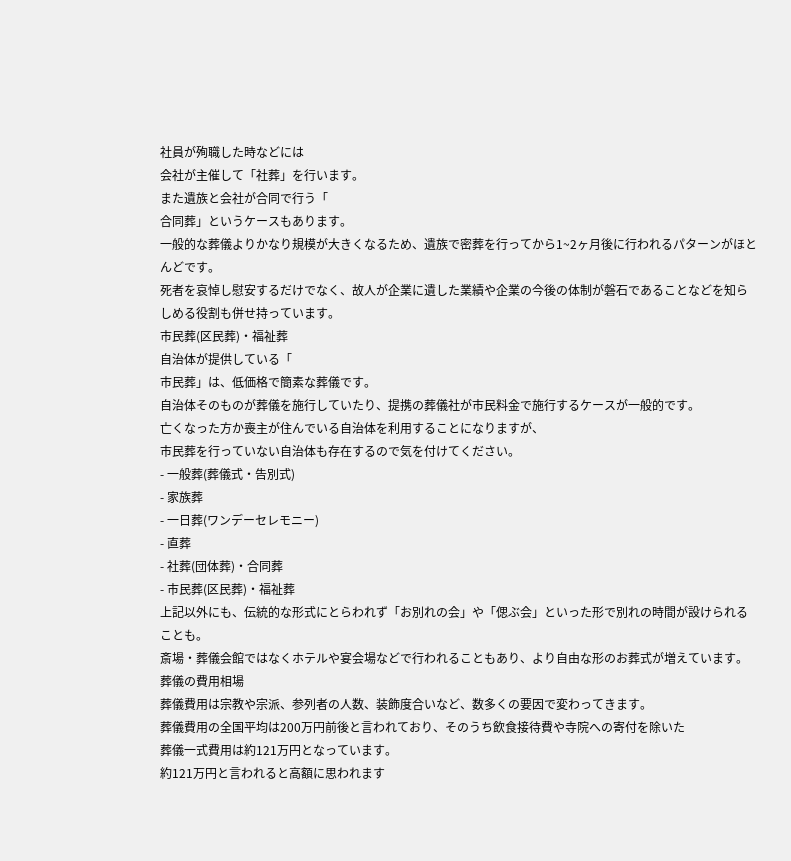社員が殉職した時などには
会社が主催して「社葬」を行います。
また遺族と会社が合同で行う「
合同葬」というケースもあります。
一般的な葬儀よりかなり規模が大きくなるため、遺族で密葬を行ってから1~2ヶ月後に行われるパターンがほとんどです。
死者を哀悼し慰安するだけでなく、故人が企業に遺した業績や企業の今後の体制が磐石であることなどを知らしめる役割も併せ持っています。
市民葬(区民葬)・福祉葬
自治体が提供している「
市民葬」は、低価格で簡素な葬儀です。
自治体そのものが葬儀を施行していたり、提携の葬儀社が市民料金で施行するケースが一般的です。
亡くなった方か喪主が住んでいる自治体を利用することになりますが、
市民葬を行っていない自治体も存在するので気を付けてください。
- 一般葬(葬儀式・告別式)
- 家族葬
- 一日葬(ワンデーセレモニー)
- 直葬
- 社葬(団体葬)・合同葬
- 市民葬(区民葬)・福祉葬
上記以外にも、伝統的な形式にとらわれず「お別れの会」や「偲ぶ会」といった形で別れの時間が設けられることも。
斎場・葬儀会館ではなくホテルや宴会場などで行われることもあり、より自由な形のお葬式が増えています。
葬儀の費用相場
葬儀費用は宗教や宗派、参列者の人数、装飾度合いなど、数多くの要因で変わってきます。
葬儀費用の全国平均は200万円前後と言われており、そのうち飲食接待費や寺院への寄付を除いた
葬儀一式費用は約121万円となっています。
約121万円と言われると高額に思われます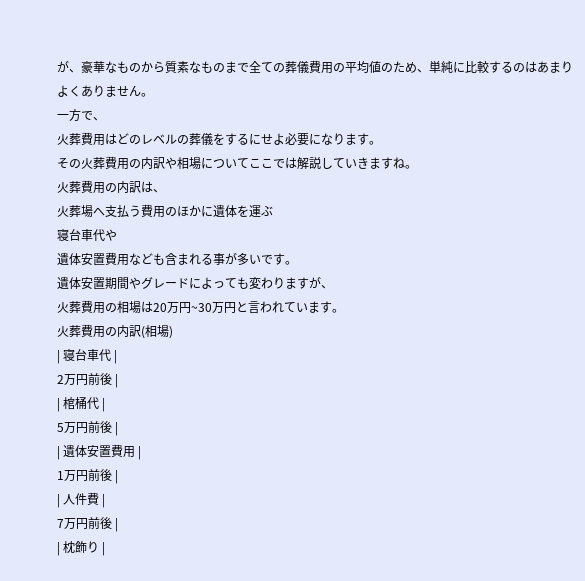が、豪華なものから質素なものまで全ての葬儀費用の平均値のため、単純に比較するのはあまりよくありません。
一方で、
火葬費用はどのレベルの葬儀をするにせよ必要になります。
その火葬費用の内訳や相場についてここでは解説していきますね。
火葬費用の内訳は、
火葬場へ支払う費用のほかに遺体を運ぶ
寝台車代や
遺体安置費用なども含まれる事が多いです。
遺体安置期間やグレードによっても変わりますが、
火葬費用の相場は20万円~30万円と言われています。
火葬費用の内訳(相場)
| 寝台車代 |
2万円前後 |
| 棺桶代 |
5万円前後 |
| 遺体安置費用 |
1万円前後 |
| 人件費 |
7万円前後 |
| 枕飾り |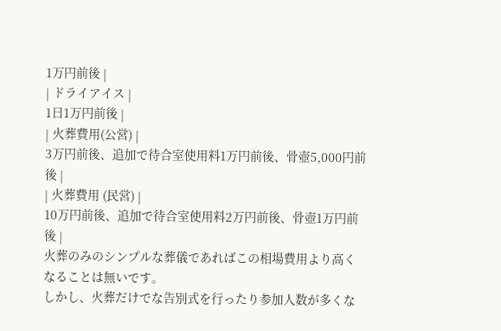1万円前後 |
| ドライアイス |
1日1万円前後 |
| 火葬費用(公営) |
3万円前後、追加で待合室使用料1万円前後、骨壺5,000円前後 |
| 火葬費用 (民営) |
10万円前後、追加で待合室使用料2万円前後、骨壺1万円前後 |
火葬のみのシンプルな葬儀であればこの相場費用より高くなることは無いです。
しかし、火葬だけでな告別式を行ったり参加人数が多くな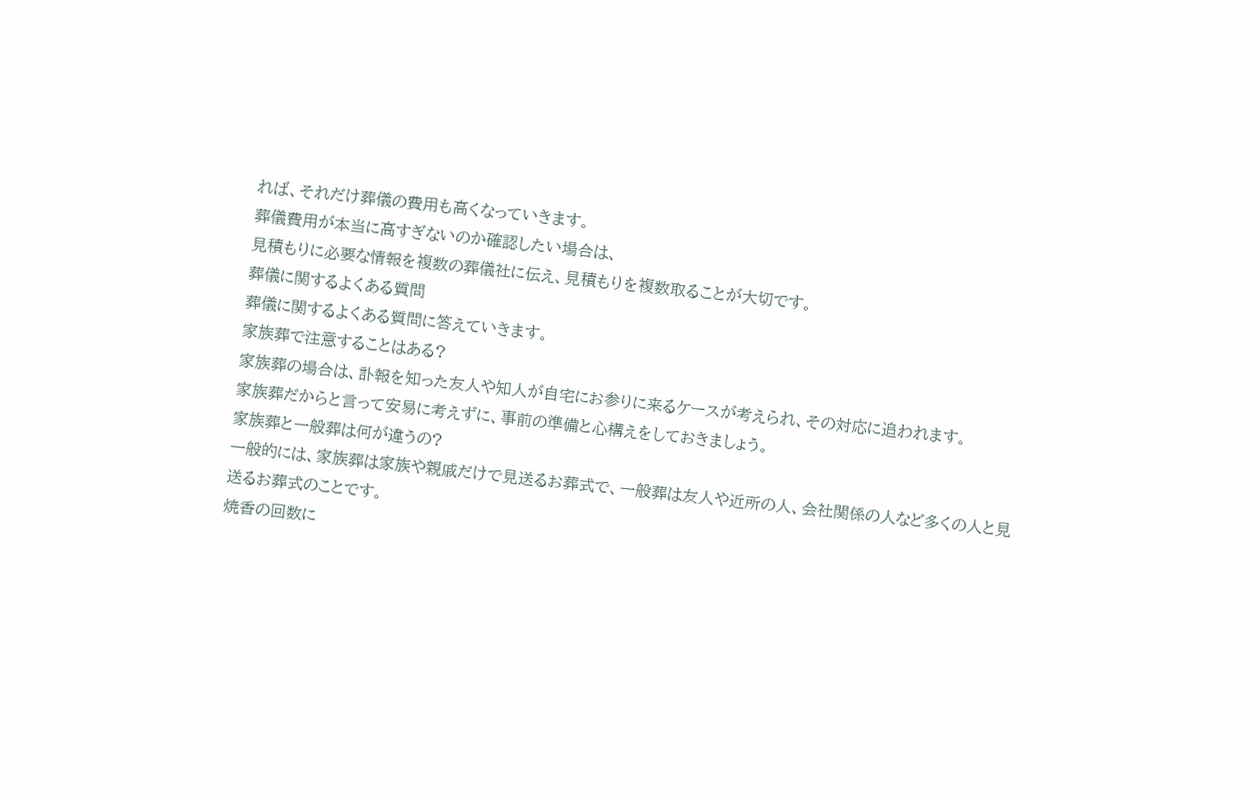れば、それだけ葬儀の費用も高くなっていきます。
葬儀費用が本当に高すぎないのか確認したい場合は、
見積もりに必要な情報を複数の葬儀社に伝え、見積もりを複数取ることが大切です。
葬儀に関するよくある質問
葬儀に関するよくある質問に答えていきます。
家族葬で注意することはある?
家族葬の場合は、訃報を知った友人や知人が自宅にお参りに来るケースが考えられ、その対応に追われます。
家族葬だからと言って安易に考えずに、事前の準備と心構えをしておきましょう。
家族葬と一般葬は何が違うの?
一般的には、家族葬は家族や親戚だけで見送るお葬式で、一般葬は友人や近所の人、会社関係の人など多くの人と見送るお葬式のことです。
焼香の回数に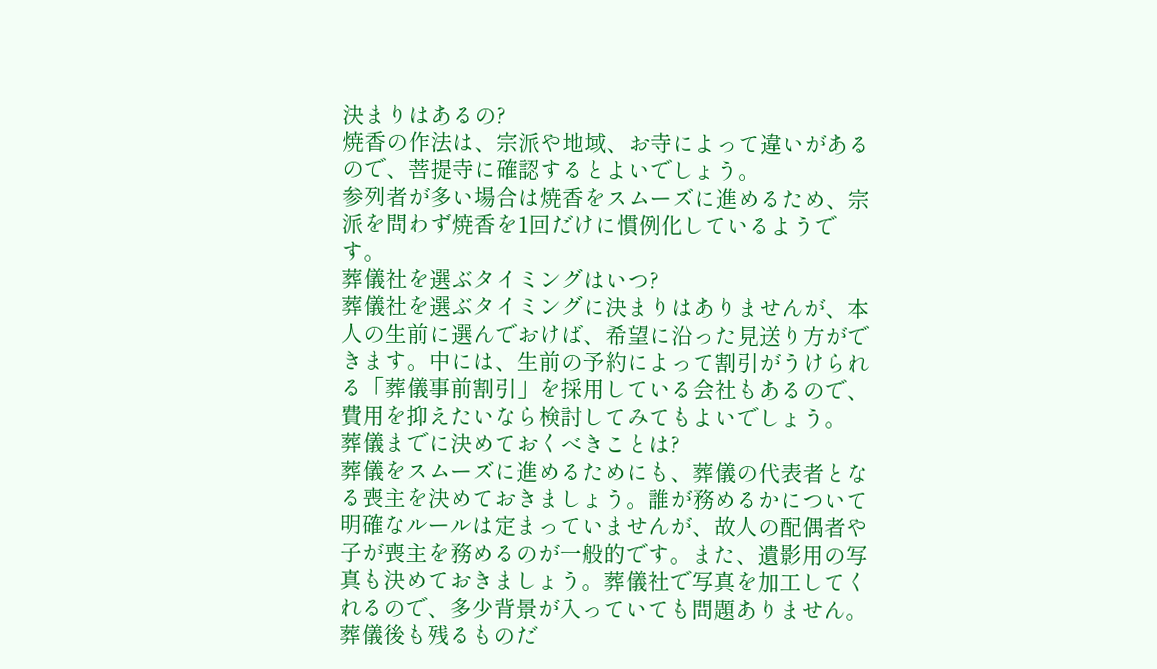決まりはあるの?
焼香の作法は、宗派や地域、お寺によって違いがあるので、菩提寺に確認するとよいでしょう。
参列者が多い場合は焼香をスムーズに進めるため、宗派を問わず焼香を1回だけに慣例化しているようです。
葬儀社を選ぶタイミングはいつ?
葬儀社を選ぶタイミングに決まりはありませんが、本人の生前に選んでおけば、希望に沿った見送り方ができます。中には、生前の予約によって割引がうけられる「葬儀事前割引」を採用している会社もあるので、費用を抑えたいなら検討してみてもよいでしょう。
葬儀までに決めておくべきことは?
葬儀をスムーズに進めるためにも、葬儀の代表者となる喪主を決めておきましょう。誰が務めるかについて明確なルールは定まっていませんが、故人の配偶者や子が喪主を務めるのが一般的です。また、遺影用の写真も決めておきましょう。葬儀社で写真を加工してくれるので、多少背景が入っていても問題ありません。葬儀後も残るものだ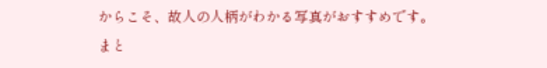からこそ、故人の人柄がわかる写真がおすすめです。
まと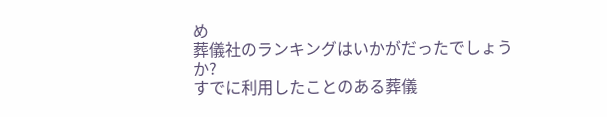め
葬儀社のランキングはいかがだったでしょうか?
すでに利用したことのある葬儀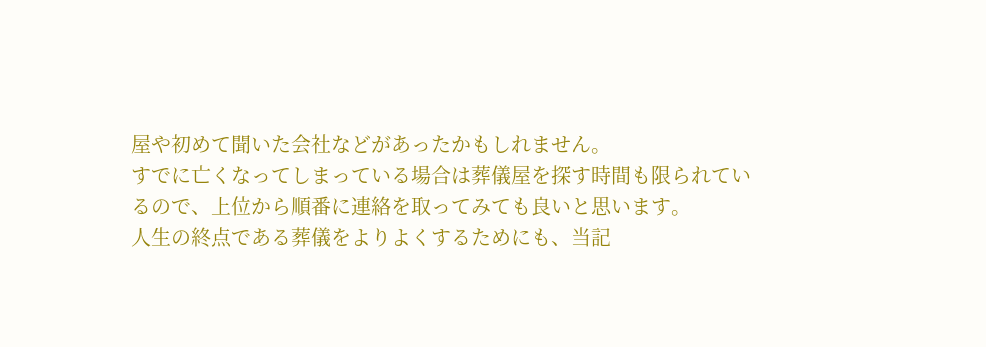屋や初めて聞いた会社などがあったかもしれません。
すでに亡くなってしまっている場合は葬儀屋を探す時間も限られているので、上位から順番に連絡を取ってみても良いと思います。
人生の終点である葬儀をよりよくするためにも、当記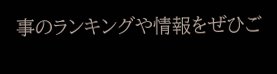事のランキングや情報をぜひご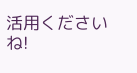活用くださいね!